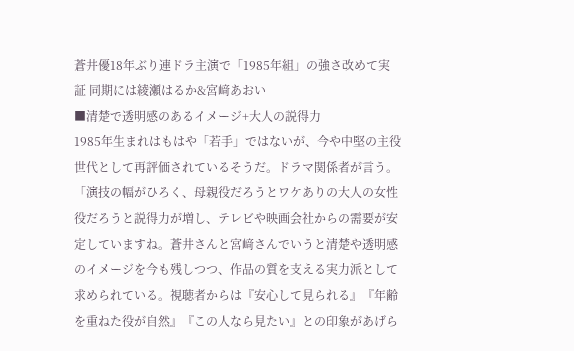蒼井優18年ぶり連ドラ主演で「1985年組」の強さ改めて実証 同期には綾瀬はるか&宮﨑あおい
■清楚で透明感のあるイメージ+大人の説得力
1985年生まれはもはや「若手」ではないが、今や中堅の主役世代として再評価されているそうだ。ドラマ関係者が言う。
「演技の幅がひろく、母親役だろうとワケありの大人の女性役だろうと説得力が増し、テレビや映画会社からの需要が安定していますね。蒼井さんと宮﨑さんでいうと清楚や透明感のイメージを今も残しつつ、作品の質を支える実力派として求められている。視聴者からは『安心して見られる』『年齢を重ねた役が自然』『この人なら見たい』との印象があげら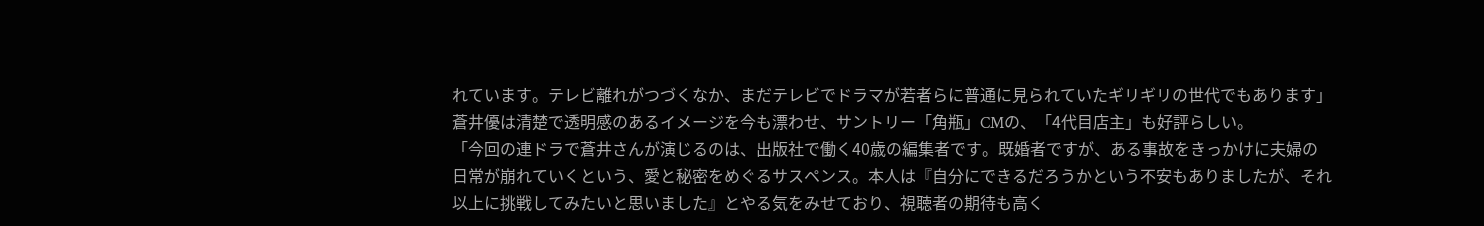れています。テレビ離れがつづくなか、まだテレビでドラマが若者らに普通に見られていたギリギリの世代でもあります」
蒼井優は清楚で透明感のあるイメージを今も漂わせ、サントリー「角瓶」CMの、「4代目店主」も好評らしい。
「今回の連ドラで蒼井さんが演じるのは、出版社で働く40歳の編集者です。既婚者ですが、ある事故をきっかけに夫婦の日常が崩れていくという、愛と秘密をめぐるサスペンス。本人は『自分にできるだろうかという不安もありましたが、それ以上に挑戦してみたいと思いました』とやる気をみせており、視聴者の期待も高く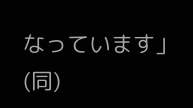なっています」(同)